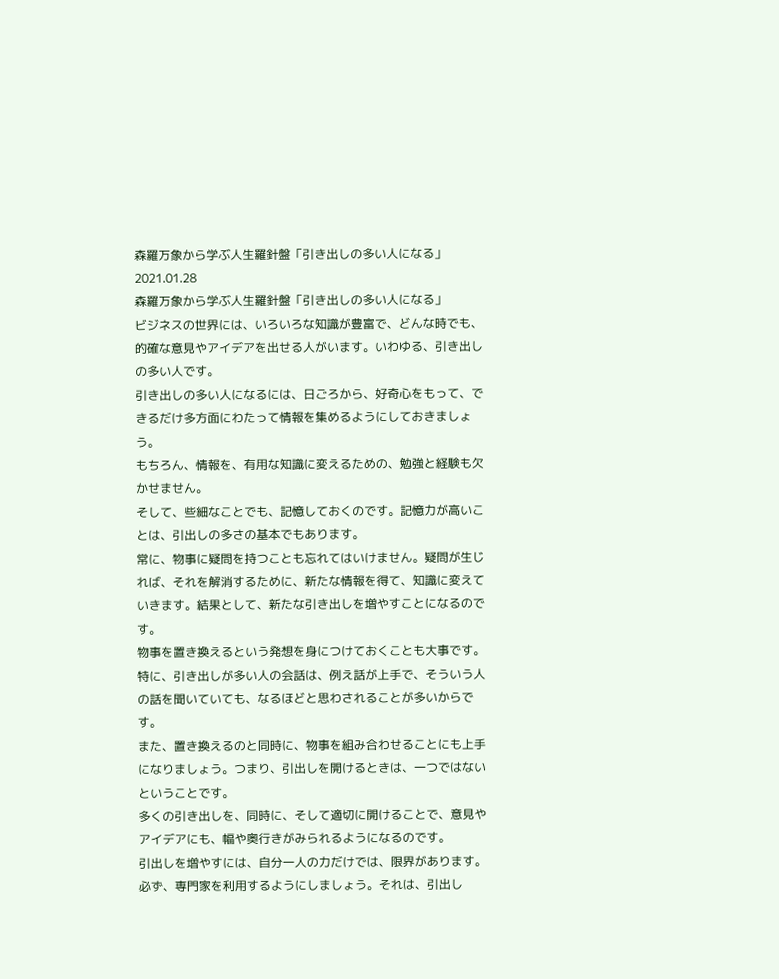森羅万象から学ぶ人生羅針盤「引き出しの多い人になる」
2021.01.28
森羅万象から学ぶ人生羅針盤「引き出しの多い人になる」
ビジネスの世界には、いろいろな知識が豊富で、どんな時でも、的確な意見やアイデアを出せる人がいます。いわゆる、引き出しの多い人です。
引き出しの多い人になるには、日ごろから、好奇心をもって、できるだけ多方面にわたって情報を集めるようにしておきましょう。
もちろん、情報を、有用な知識に変えるための、勉強と経験も欠かせません。
そして、些細なことでも、記憶しておくのです。記憶力が高いことは、引出しの多さの基本でもあります。
常に、物事に疑問を持つことも忘れてはいけません。疑問が生じれば、それを解消するために、新たな情報を得て、知識に変えていきます。結果として、新たな引き出しを増やすことになるのです。
物事を置き換えるという発想を身につけておくことも大事です。
特に、引き出しが多い人の会話は、例え話が上手で、そういう人の話を聞いていても、なるほどと思わされることが多いからです。
また、置き換えるのと同時に、物事を組み合わせることにも上手になりましょう。つまり、引出しを開けるときは、一つではないということです。
多くの引き出しを、同時に、そして適切に開けることで、意見やアイデアにも、幅や奥行きがみられるようになるのです。
引出しを増やすには、自分一人の力だけでは、限界があります。必ず、専門家を利用するようにしましょう。それは、引出し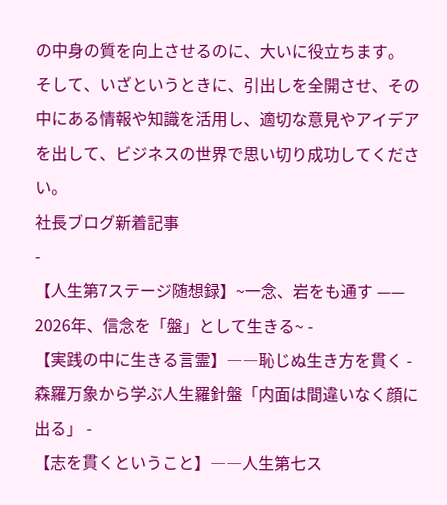の中身の質を向上させるのに、大いに役立ちます。
そして、いざというときに、引出しを全開させ、その中にある情報や知識を活用し、適切な意見やアイデアを出して、ビジネスの世界で思い切り成功してください。
社長ブログ新着記事
-
【人生第7ステージ随想録】~一念、岩をも通す —— 2026年、信念を「盤」として生きる~ -
【実践の中に生きる言霊】――恥じぬ生き方を貫く -
森羅万象から学ぶ人生羅針盤「内面は間違いなく顔に出る」 -
【志を貫くということ】――人生第七ス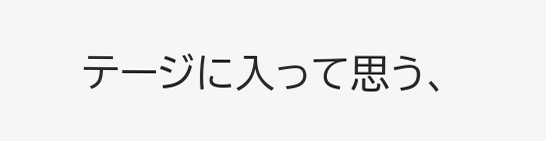テージに入って思う、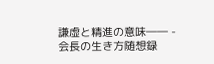謙虚と精進の意味―― -
会長の生き方随想録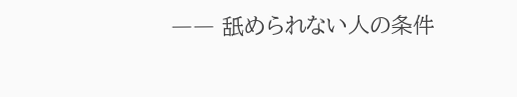―― 舐められない人の条件